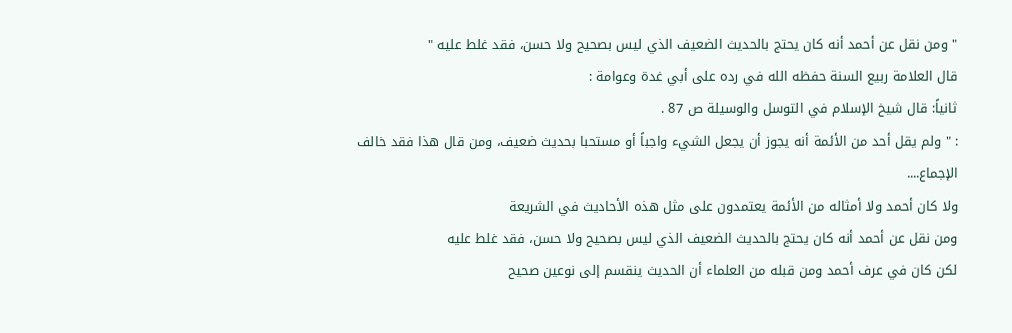" ومن نقل عن أحمد أنه كان يحتج بالحديث الضعيف الذي ليس بصحيح ولا حسن، فقد غلط عليه "
قال العلامة ربيع السنة حفظه الله في رده على أبي غدة وعوامة :
ثانياً: قال شيخ الإسلام في التوسل والوسيلة ص 87 .
: " ولم يقل أحد من الأئمة أنه يجوز أن يجعل الشيء واجباً أو مستحبا بحديث ضعيف، ومن قال هذا فقد خالف الإجماع....
ولا كان أحمد ولا أمثاله من الأئمة يعتمدون على مثل هذه الأحاديث في الشريعة
ومن نقل عن أحمد أنه كان يحتج بالحديث الضعيف الذي ليس بصحيح ولا حسن، فقد غلط عليه
لكن كان في عرف أحمد ومن قبله من العلماء أن الحديث ينقسم إلى نوعين صحيح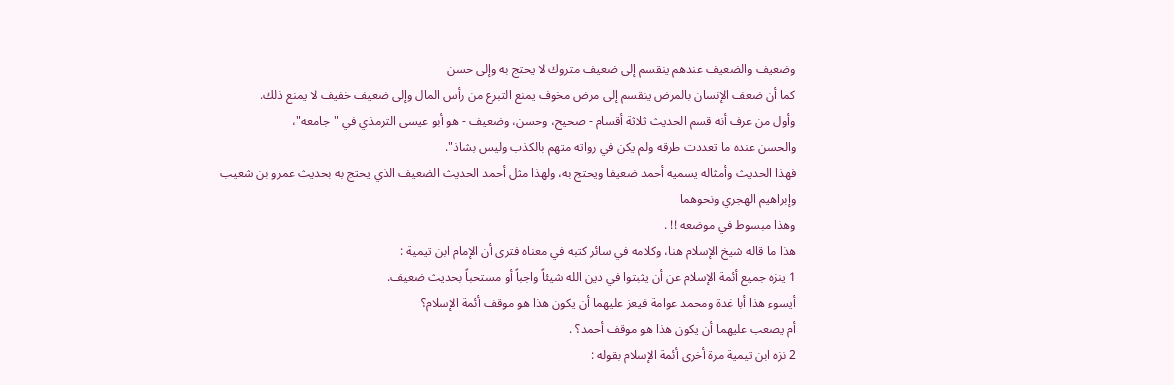وضعيف والضعيف عندهم ينقسم إلى ضعيف متروك لا يحتج به وإلى حسن
كما أن ضعف الإنسان بالمرض ينقسم إلى مرض مخوف يمنع التبرع من رأس المال وإلى ضعيف خفيف لا يمنع ذلك.
وأول من عرف أنه قسم الحديث ثلاثة أقسام - صحيح، وحسن، وضعيف - هو أبو عيسى الترمذي في "جامعه"،
والحسن عنده ما تعددت طرقه ولم يكن في رواته متهم بالكذب وليس بشاذ".
فهذا الحديث وأمثاله يسميه أحمد ضعيفا ويحتج به، ولهذا مثل أحمد الحديث الضعيف الذي يحتج به بحديث عمرو بن شعيب وإبراهيم الهجري ونحوهما
وهذا مبسوط في موضعه !! .
هذا ما قاله شيخ الإسلام هنا، وكلامه في سائر كتبه في معناه فترى أن الإمام ابن تيمية :
1 ينزه جميع أئمة الإسلام عن أن يثبتوا في دين الله شيئاً واجباً أو مستحباً بحديث ضعيف.
أيسوء هذا أبا غدة ومحمد عوامة فيعز عليهما أن يكون هذا هو موقف أئمة الإسلام؟
أم يصعب عليهما أن يكون هذا هو موقف أحمد؟ .
2 نزه ابن تيمية مرة أخرى أئمة الإسلام بقوله :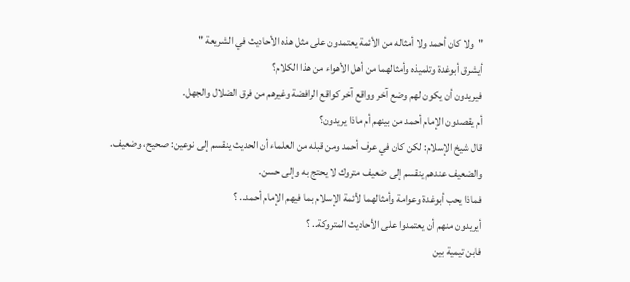"ولا كان أحمد ولا أمثاله من الأئمة يعتمدون على مثل هذه الأحاديث في الشريعة "
أيشرق أبوغدة وتلميذه وأمثالهما من أهل الأهواء من هذا الكلام؟
فيريدون أن يكون لهم وضع آخر وواقع آخر كواقع الرافضة وغيرهم من فرق الضلال والجهل.
أم يقصدون الإمام أحمد من بينهم أم ماذا يريدون؟
قال شيخ الإسلام: لكن كان في عرف أحمد ومن قبله من العلماء أن الحديث ينقسم إلى نوعين: صحيح، وضعيف.
والضعيف عندهم ينقسم إلى ضعيف متروك لا يحتج به وإلى حسن.
فماذا يحب أبوغدة وعوامة وأمثالهما لأئمة الإسلام بما فيهم الإمام أحمد.. ؟
أيريدون منهم أن يعتمدوا على الأحاديث المتروكة.. ؟
فابن تيمية بين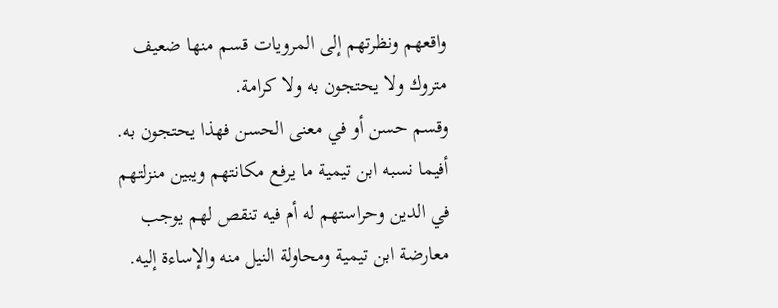واقعهم ونظرتهم إلى المرويات قسم منها ضعيف متروك ولا يحتجون به ولا كرامة.
وقسم حسن أو في معنى الحسن فهذا يحتجون به.
أفيما نسبه ابن تيمية ما يرفع مكانتهم ويبين منزلتهم في الدين وحراستهم له أم فيه تنقص لهم يوجب معارضة ابن تيمية ومحاولة النيل منه والإساءة إليه.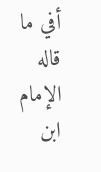أفي ما قاله الإمام ابن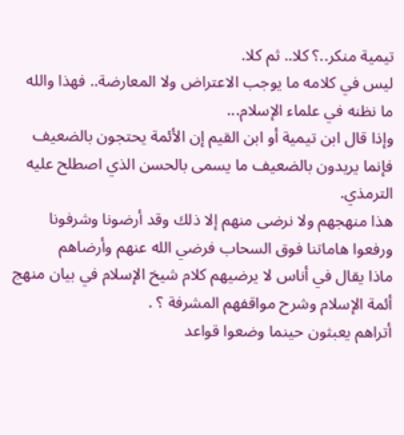تيمية منكر..؟ كلا.. ثم كلا.
ليس في كلامه ما يوجب الاعتراض ولا المعارضة.. فهذا والله ما نظنه في علماء الإسلام...
وإذا قال ابن تيمية أو ابن القيم إن الأئمة يحتجون بالضعيف فإنما يريدون بالضعيف ما يسمى بالحسن الذي اصطلح عليه الترمذي.
هذا منهجهم ولا نرضى منهم إلا ذلك وقد أرضونا وشرفونا ورفعوا هاماتنا فوق السحاب فرضي الله عنهم وأرضاهم
ماذا يقال في أناس لا يرضيهم كلام شيخ الإسلام في بيان منهج أئمة الإسلام وشرح مواقفهم المشرفة ؟ .
أتراهم يعبثون حينما وضعوا قواعد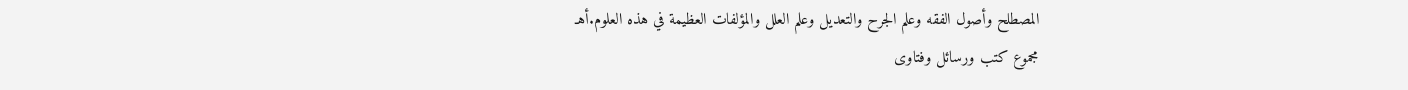المصطلح وأصول الفقه وعلم الجرح والتعديل وعلم العلل والمؤلفات العظيمة في هذه العلوم.أهـ
مجموع كتب ورسائل وفتاوى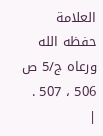العلامة حفظه الله ورعاه ج/5 ص 506 ، 507 .
|